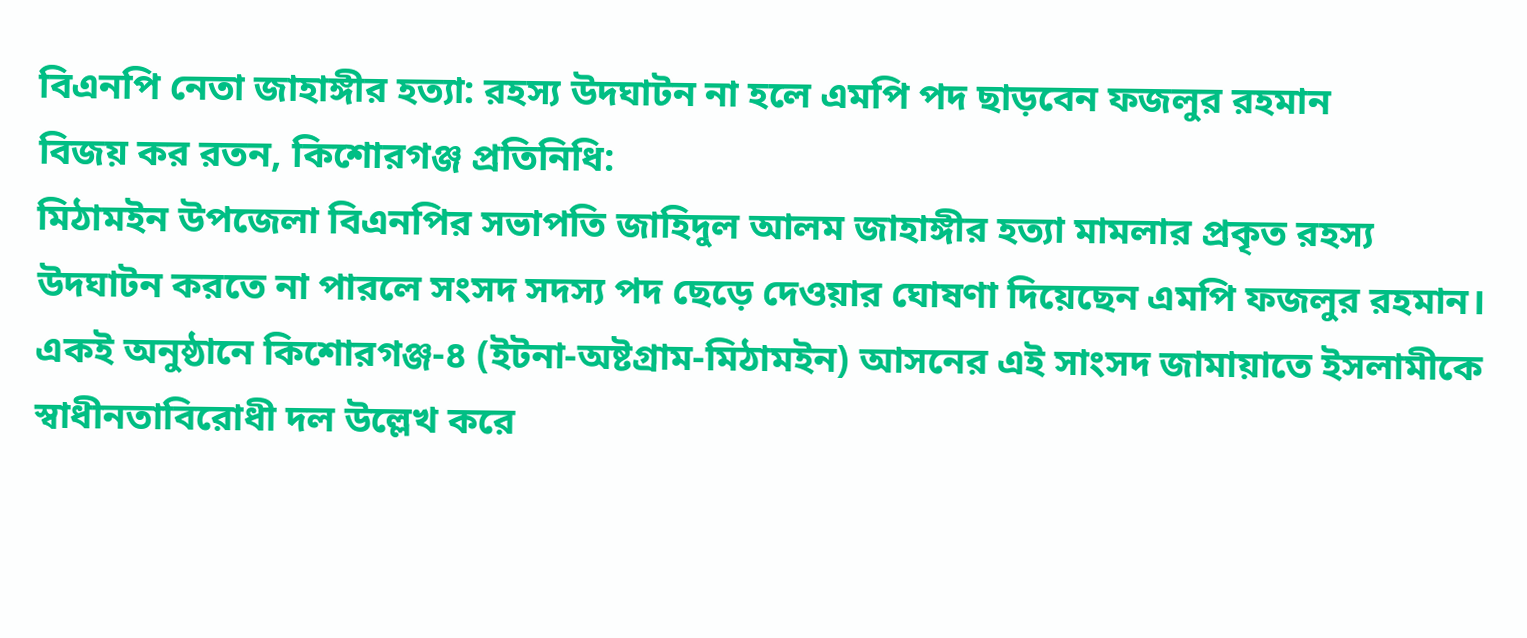বিএনপি নেতা জাহাঙ্গীর হত্যা: রহস্য উদঘাটন না হলে এমপি পদ ছাড়বেন ফজলুর রহমান
বিজয় কর রতন, কিশোরগঞ্জ প্রতিনিধি:
মিঠামইন উপজেলা বিএনপির সভাপতি জাহিদুল আলম জাহাঙ্গীর হত্যা মামলার প্রকৃত রহস্য উদঘাটন করতে না পারলে সংসদ সদস্য পদ ছেড়ে দেওয়ার ঘোষণা দিয়েছেন এমপি ফজলুর রহমান। একই অনুষ্ঠানে কিশোরগঞ্জ-৪ (ইটনা-অষ্টগ্রাম-মিঠামইন) আসনের এই সাংসদ জামায়াতে ইসলামীকে স্বাধীনতাবিরোধী দল উল্লেখ করে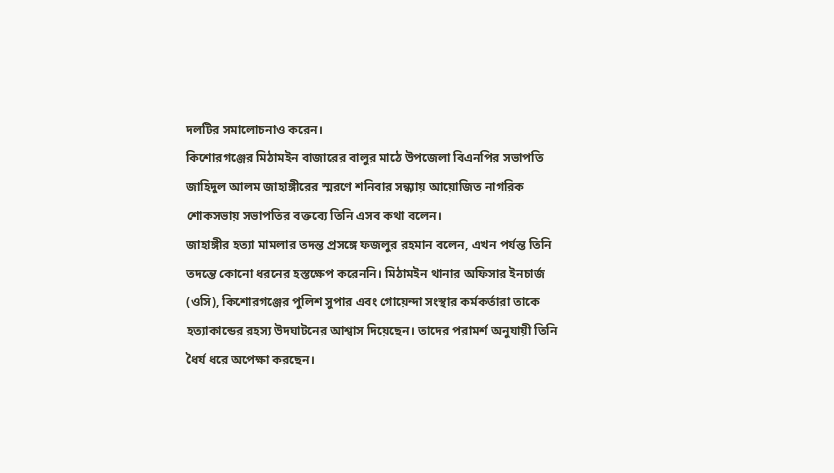দলটির সমালোচনাও করেন।
কিশোরগঞ্জের মিঠামইন বাজারের বালুর মাঠে উপজেলা বিএনপির সভাপতি জাহিদুল আলম জাহাঙ্গীরের স্মরণে শনিবার সন্ধ্যায় আয়োজিত নাগরিক শোকসভায় সভাপতির বক্তব্যে তিনি এসব কথা বলেন।
জাহাঙ্গীর হত্যা মামলার তদন্ত প্রসঙ্গে ফজলুর রহমান বলেন, এখন পর্যন্ত তিনি তদন্তে কোনো ধরনের হস্তক্ষেপ করেননি। মিঠামইন থানার অফিসার ইনচার্জ (ওসি), কিশোরগঞ্জের পুলিশ সুপার এবং গোয়েন্দা সংস্থার কর্মকর্তারা তাকে হত্যাকান্ডের রহস্য উদঘাটনের আশ্বাস দিয়েছেন। তাদের পরামর্শ অনুযায়ী তিনি ধৈর্য ধরে অপেক্ষা করছেন।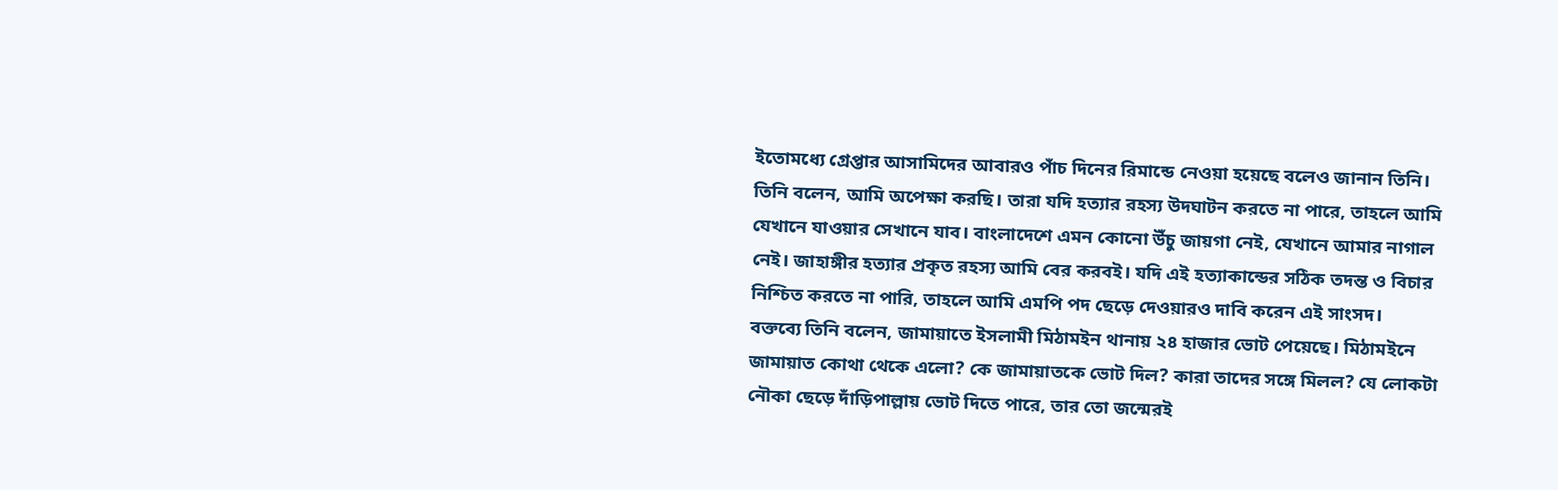ইতোমধ্যে গ্রেপ্তার আসামিদের আবারও পাঁচ দিনের রিমান্ডে নেওয়া হয়েছে বলেও জানান তিনি।
তিনি বলেন, আমি অপেক্ষা করছি। তারা যদি হত্যার রহস্য উদঘাটন করতে না পারে, তাহলে আমি যেখানে যাওয়ার সেখানে যাব। বাংলাদেশে এমন কোনো উঁচু জায়গা নেই, যেখানে আমার নাগাল নেই। জাহাঙ্গীর হত্যার প্রকৃত রহস্য আমি বের করবই। যদি এই হত্যাকান্ডের সঠিক তদন্ত ও বিচার নিশ্চিত করতে না পারি, তাহলে আমি এমপি পদ ছেড়ে দেওয়ারও দাবি করেন এই সাংসদ।
বক্তব্যে তিনি বলেন, জামায়াতে ইসলামী মিঠামইন থানায় ২৪ হাজার ভোট পেয়েছে। মিঠামইনে জামায়াত কোথা থেকে এলো? কে জামায়াতকে ভোট দিল? কারা তাদের সঙ্গে মিলল? যে লোকটা নৌকা ছেড়ে দাঁড়িপাল্লায় ভোট দিতে পারে, তার তো জন্মেরই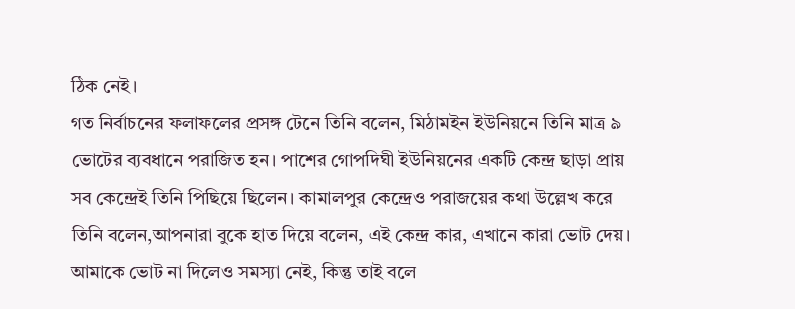ঠিক নেই।
গত নির্বাচনের ফলাফলের প্রসঙ্গ টেনে তিনি বলেন, মিঠামইন ইউনিয়নে তিনি মাত্র ৯ ভোটের ব্যবধানে পরাজিত হন। পাশের গোপদিঘী ইউনিয়নের একটি কেন্দ্র ছাড়া প্রায় সব কেন্দ্রেই তিনি পিছিয়ে ছিলেন। কামালপুর কেন্দ্রেও পরাজয়ের কথা উল্লেখ করে তিনি বলেন,আপনারা বুকে হাত দিয়ে বলেন, এই কেন্দ্র কার, এখানে কারা ভোট দেয়। আমাকে ভোট না দিলেও সমস্যা নেই, কিন্তু তাই বলে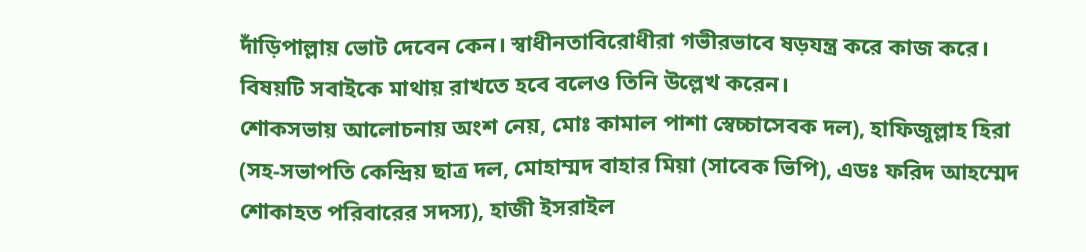দাঁড়িপাল্লায় ভোট দেবেন কেন। স্বাধীনতাবিরোধীরা গভীরভাবে ষড়যন্ত্র করে কাজ করে। বিষয়টি সবাইকে মাথায় রাখতে হবে বলেও তিনি উল্লেখ করেন।
শোকসভায় আলোচনায় অংশ নেয়, মোঃ কামাল পাশা স্বেচ্চাসেবক দল), হাফিজুল্লাহ হিরা (সহ-সভাপতি কেন্দ্রিয় ছাত্র দল, মোহাম্মদ বাহার মিয়া (সাবেক ভিপি), এডঃ ফরিদ আহম্মেদ শোকাহত পরিবারের সদস্য), হাজী ইসরাইল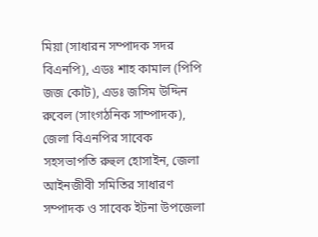মিয়া (সাধারন সম্পাদক সদর বিএনপি), এডঃ শাহ কামাল (পিপি জজ কোট), এডঃ জসিম উদ্দিন রুবেল (সাংগঠনিক সাম্পাদক), জেলা বিএনপির সাবেক সহসভাপতি রুহুল হোসাইন, জেলা আইনজীবী সমিতির সাধারণ সম্পাদক ও সাবেক ইটনা উপজেলা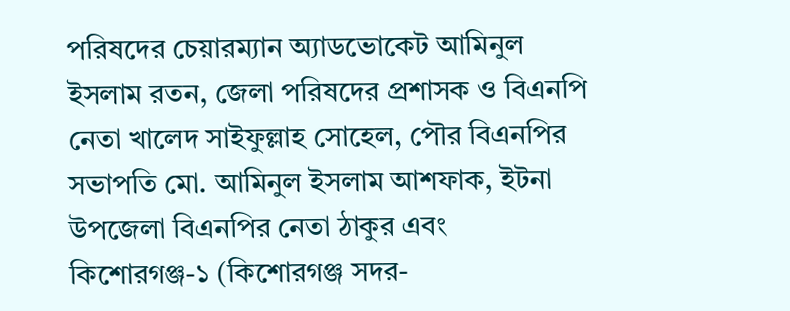পরিষদের চেয়ারম্যান অ্যাডভোকেট আমিনুল ইসলাম রতন, জেলা পরিষদের প্রশাসক ও বিএনপি নেতা খালেদ সাইফুল্লাহ সোহেল, পৌর বিএনপির সভাপতি মো. আমিনুল ইসলাম আশফাক, ইটনা উপজেলা বিএনপির নেতা ঠাকুর এবং কিশোরগঞ্জ-১ (কিশোরগঞ্জ সদর-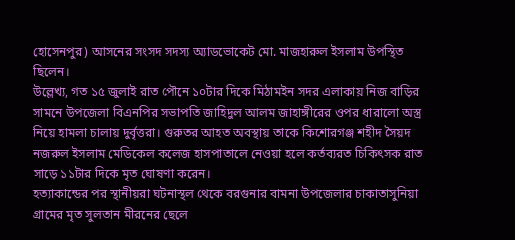হোসেনপুর) আসনের সংসদ সদস্য অ্যাডভোকেট মো. মাজহারুল ইসলাম উপস্থিত ছিলেন।
উল্লেখ্য, গত ১৫ জুলাই রাত পৌনে ১০টার দিকে মিঠামইন সদর এলাকায় নিজ বাড়ির সামনে উপজেলা বিএনপির সভাপতি জাহিদুল আলম জাহাঙ্গীরের ওপর ধারালো অস্ত্র নিয়ে হামলা চালায় দুর্বৃত্তরা। গুরুতর আহত অবস্থায় তাকে কিশোরগঞ্জ শহীদ সৈয়দ নজরুল ইসলাম মেডিকেল কলেজ হাসপাতালে নেওয়া হলে কর্তব্যরত চিকিৎসক রাত সাড়ে ১১টার দিকে মৃত ঘোষণা করেন।
হত্যাকান্ডের পর স্থানীয়রা ঘটনাস্থল থেকে বরগুনার বামনা উপজেলার চাকাতাসুনিয়া গ্রামের মৃত সুলতান মীরনের ছেলে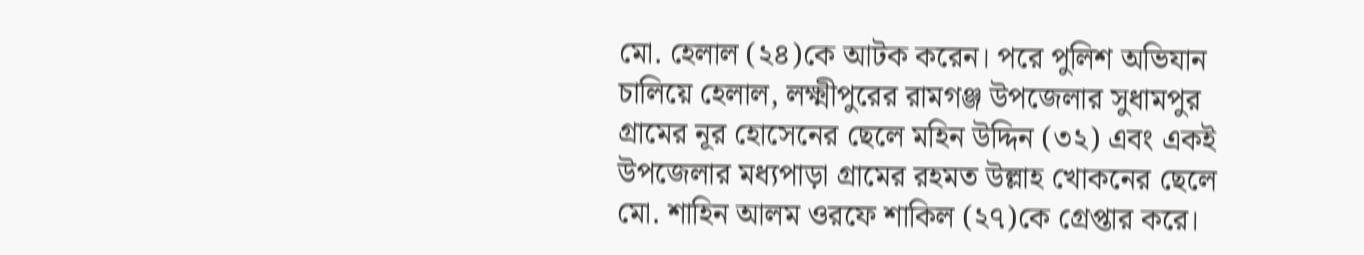মো. হেলাল (২৪)কে আটক করেন। পরে পুলিশ অভিযান চালিয়ে হেলাল, লক্ষ্মীপুরের রামগঞ্জ উপজেলার সুধামপুর গ্রামের নূর হোসেনের ছেলে মহিন উদ্দিন (৩২) এবং একই উপজেলার মধ্যপাড়া গ্রামের রহমত উল্লাহ খোকনের ছেলে মো. শাহিন আলম ওরফে শাকিল (২৭)কে গ্রেপ্তার করে।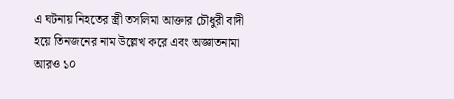এ ঘটনায় নিহতের স্ত্রী তসলিমা আক্তার চৌধুরী বাদী হয়ে তিনজনের নাম উল্লেখ করে এবং অজ্ঞাতনামা আরও ১০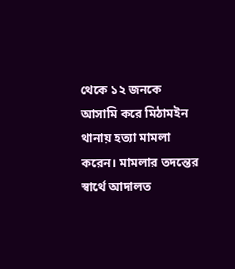থেকে ১২ জনকে আসামি করে মিঠামইন থানায় হত্যা মামলা করেন। মামলার তদন্তের স্বার্থে আদালত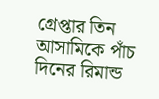গ্রেপ্তার তিন আসামিকে পাঁচ দিনের রিমান্ড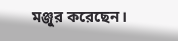মঞ্জুর করেছেন।